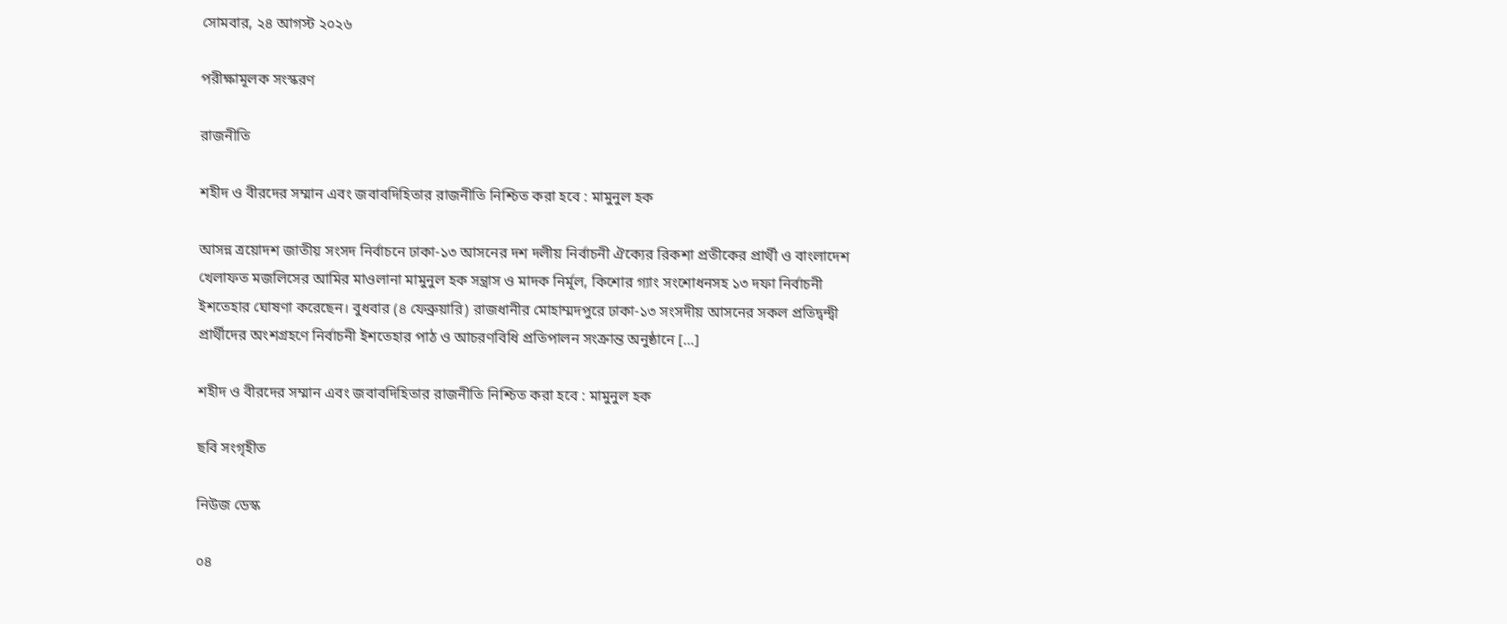সোমবার, ২৪ আগস্ট ২০২৬

পরীক্ষামূলক সংস্করণ

রাজনীতি

শহীদ ও বীরদের সম্মান এবং জবাবদিহিতার রাজনীতি নিশ্চিত করা হবে : মামুনুল হক

আসন্ন ত্রয়োদশ জাতীয় সংসদ নির্বাচনে ঢাকা-১৩ আসনের দশ দলীয় নির্বাচনী ঐক্যের রিকশা প্রতীকের প্রার্থী ও বাংলাদেশ খেলাফত মজলিসের আমির মাওলানা মামুনুল হক সন্ত্রাস ও মাদক নির্মূল, কিশোর গ্যাং সংশোধনসহ ১৩ দফা নির্বাচনী ইশতেহার ঘোষণা করেছেন। বুধবার (৪ ফেব্রুয়ারি) রাজধানীর মোহাম্মদপুরে ঢাকা-১৩ সংসদীয় আসনের সকল প্রতিদ্বন্দ্বী প্রার্থীদের অংশগ্রহণে নির্বাচনী ইশতেহার পাঠ ও আচরণবিধি প্রতিপালন সংক্রান্ত অনুষ্ঠানে […]

শহীদ ও বীরদের সম্মান এবং জবাবদিহিতার রাজনীতি নিশ্চিত করা হবে : মামুনুল হক

ছবি সংগৃহীত

নিউজ ডেস্ক

০৪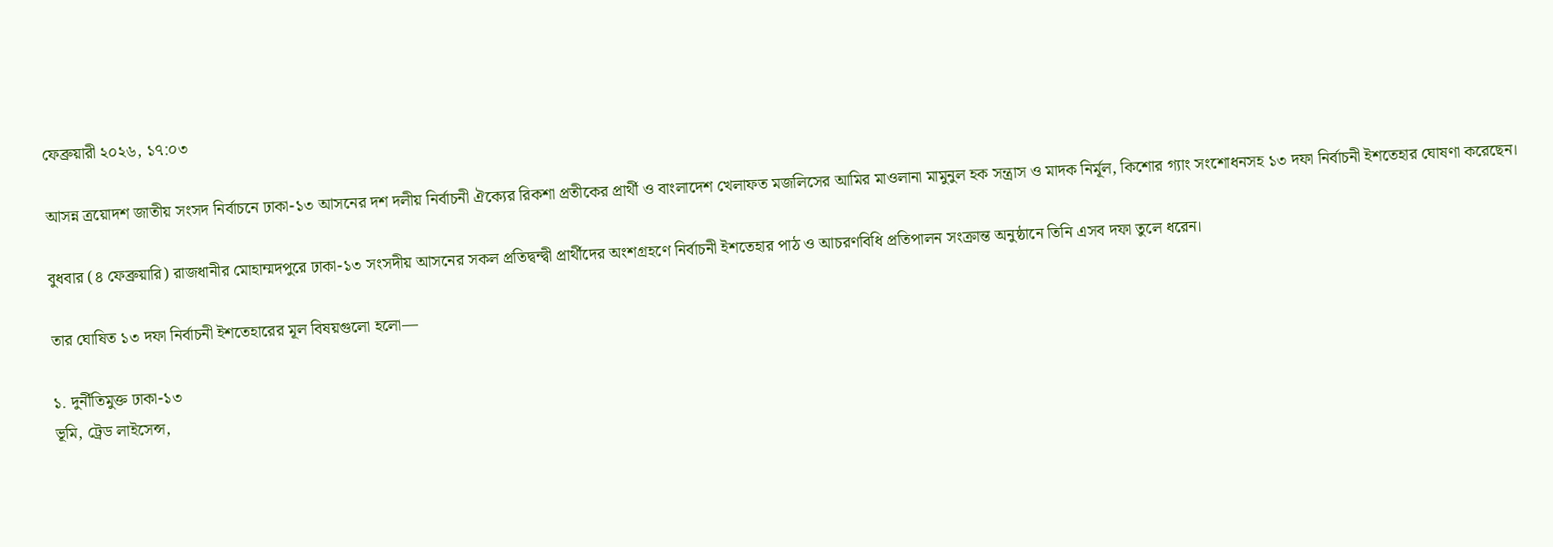ফেব্রুয়ারী ২০২৬, ১৭:০৩

আসন্ন ত্রয়োদশ জাতীয় সংসদ নির্বাচনে ঢাকা-১৩ আসনের দশ দলীয় নির্বাচনী ঐক্যের রিকশা প্রতীকের প্রার্থী ও বাংলাদেশ খেলাফত মজলিসের আমির মাওলানা মামুনুল হক সন্ত্রাস ও মাদক নির্মূল, কিশোর গ্যাং সংশোধনসহ ১৩ দফা নির্বাচনী ইশতেহার ঘোষণা করেছেন।

বুধবার (৪ ফেব্রুয়ারি) রাজধানীর মোহাম্মদপুরে ঢাকা-১৩ সংসদীয় আসনের সকল প্রতিদ্বন্দ্বী প্রার্থীদের অংশগ্রহণে নির্বাচনী ইশতেহার পাঠ ও আচরণবিধি প্রতিপালন সংক্রান্ত অনুষ্ঠানে তিনি এসব দফা তুলে ধরেন।

তার ঘোষিত ১৩ দফা নির্বাচনী ইশতেহারের মূল বিষয়গুলো হলো—

১. দুর্নীতিমুক্ত ঢাকা-১৩
ভূমি, ট্রেড লাইসেন্স,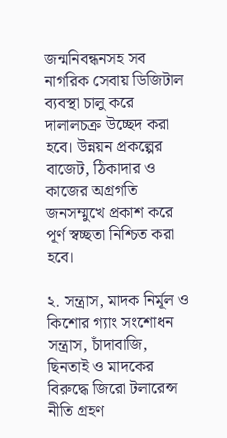জন্মনিবন্ধনসহ সব নাগরিক সেবায় ডিজিটাল ব্যবস্থা চালু করে দালালচক্র উচ্ছেদ করা হবে। উন্নয়ন প্রকল্পের বাজেট, ঠিকাদার ও কাজের অগ্রগতি জনসম্মুখে প্রকাশ করে পূর্ণ স্বচ্ছতা নিশ্চিত করা হবে।

২. সন্ত্রাস, মাদক নির্মূল ও কিশোর গ্যাং সংশোধন
সন্ত্রাস, চাঁদাবাজি, ছিনতাই ও মাদকের বিরুদ্ধে জিরো টলারেন্স নীতি গ্রহণ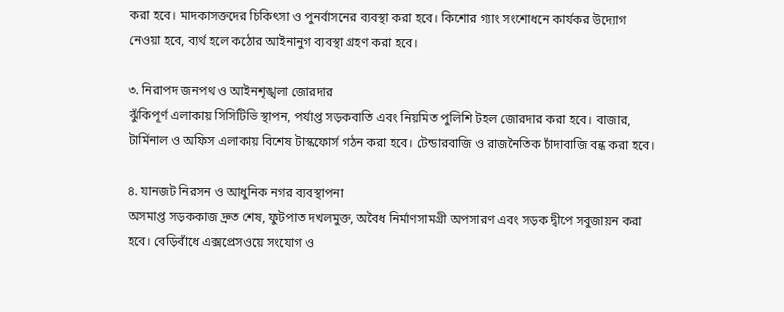করা হবে। মাদকাসক্তদের চিকিৎসা ও পুনর্বাসনের ব্যবস্থা করা হবে। কিশোর গ্যাং সংশোধনে কার্যকর উদ্যোগ নেওয়া হবে, ব্যর্থ হলে কঠোর আইনানুগ ব্যবস্থা গ্রহণ করা হবে।

৩. নিরাপদ জনপথ ও আইনশৃঙ্খলা জোরদার
ঝুঁকিপূর্ণ এলাকায় সিসিটিভি স্থাপন, পর্যাপ্ত সড়কবাতি এবং নিয়মিত পুলিশি টহল জোরদার করা হবে। বাজার, টার্মিনাল ও অফিস এলাকায় বিশেষ টাস্কফোর্স গঠন করা হবে। টেন্ডারবাজি ও রাজনৈতিক চাঁদাবাজি বন্ধ করা হবে।

৪. যানজট নিরসন ও আধুনিক নগর ব্যবস্থাপনা
অসমাপ্ত সড়ককাজ দ্রুত শেষ, ফুটপাত দখলমুক্ত, অবৈধ নির্মাণসামগ্রী অপসারণ এবং সড়ক দ্বীপে সবুজায়ন করা হবে। বেড়িবাঁধে এক্সপ্রেসওয়ে সংযোগ ও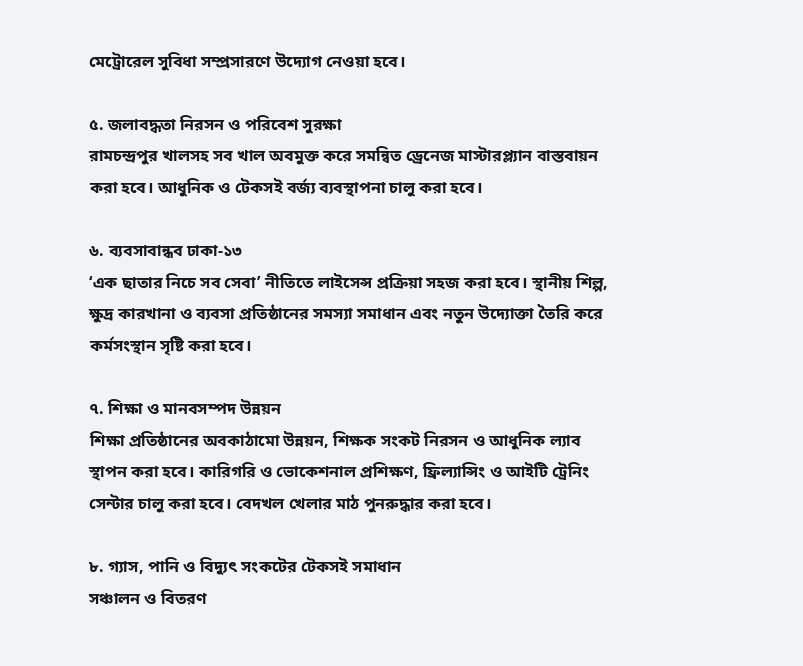মেট্রোরেল সুবিধা সম্প্রসারণে উদ্যোগ নেওয়া হবে।

৫. জলাবদ্ধতা নিরসন ও পরিবেশ সুরক্ষা
রামচন্দ্রপুর খালসহ সব খাল অবমুক্ত করে সমন্বিত ড্রেনেজ মাস্টারপ্ল্যান বাস্তবায়ন করা হবে। আধুনিক ও টেকসই বর্জ্য ব্যবস্থাপনা চালু করা হবে।

৬. ব্যবসাবান্ধব ঢাকা-১৩
‘এক ছাতার নিচে সব সেবা’ নীতিতে লাইসেন্স প্রক্রিয়া সহজ করা হবে। স্থানীয় শিল্প, ক্ষুদ্র কারখানা ও ব্যবসা প্রতিষ্ঠানের সমস্যা সমাধান এবং নতুন উদ্যোক্তা তৈরি করে কর্মসংস্থান সৃষ্টি করা হবে।

৭. শিক্ষা ও মানবসম্পদ উন্নয়ন
শিক্ষা প্রতিষ্ঠানের অবকাঠামো উন্নয়ন, শিক্ষক সংকট নিরসন ও আধুনিক ল্যাব স্থাপন করা হবে। কারিগরি ও ভোকেশনাল প্রশিক্ষণ, ফ্রিল্যান্সিং ও আইটি ট্রেনিং সেন্টার চালু করা হবে। বেদখল খেলার মাঠ পুনরুদ্ধার করা হবে।

৮. গ্যাস, পানি ও বিদ্যুৎ সংকটের টেকসই সমাধান
সঞ্চালন ও বিতরণ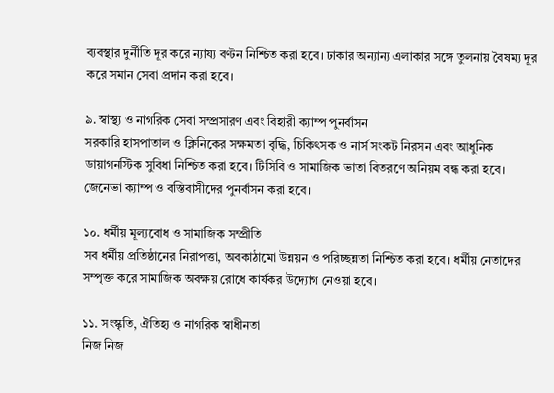ব্যবস্থার দুর্নীতি দূর করে ন্যায্য বণ্টন নিশ্চিত করা হবে। ঢাকার অন্যান্য এলাকার সঙ্গে তুলনায় বৈষম্য দূর করে সমান সেবা প্রদান করা হবে।

৯. স্বাস্থ্য ও নাগরিক সেবা সম্প্রসারণ এবং বিহারী ক্যাম্প পুনর্বাসন
সরকারি হাসপাতাল ও ক্লিনিকের সক্ষমতা বৃদ্ধি, চিকিৎসক ও নার্স সংকট নিরসন এবং আধুনিক ডায়াগনস্টিক সুবিধা নিশ্চিত করা হবে। টিসিবি ও সামাজিক ভাতা বিতরণে অনিয়ম বন্ধ করা হবে। জেনেভা ক্যাম্প ও বস্তিবাসীদের পুনর্বাসন করা হবে।

১০. ধর্মীয় মূল্যবোধ ও সামাজিক সম্প্রীতি
সব ধর্মীয় প্রতিষ্ঠানের নিরাপত্তা, অবকাঠামো উন্নয়ন ও পরিচ্ছন্নতা নিশ্চিত করা হবে। ধর্মীয় নেতাদের সম্পৃক্ত করে সামাজিক অবক্ষয় রোধে কার্যকর উদ্যোগ নেওয়া হবে।

১১. সংস্কৃতি, ঐতিহ্য ও নাগরিক স্বাধীনতা
নিজ নিজ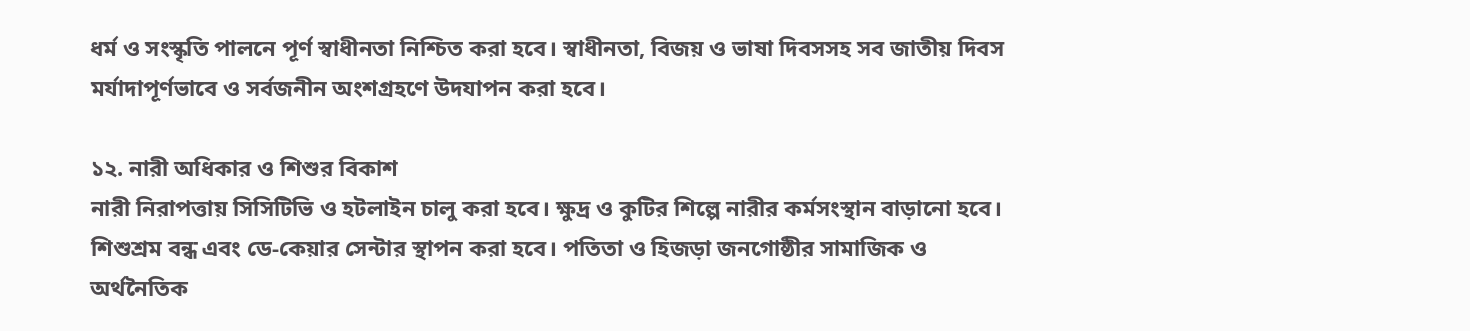ধর্ম ও সংস্কৃতি পালনে পূর্ণ স্বাধীনতা নিশ্চিত করা হবে। স্বাধীনতা, বিজয় ও ভাষা দিবসসহ সব জাতীয় দিবস মর্যাদাপূর্ণভাবে ও সর্বজনীন অংশগ্রহণে উদযাপন করা হবে।

১২. নারী অধিকার ও শিশুর বিকাশ
নারী নিরাপত্তায় সিসিটিভি ও হটলাইন চালু করা হবে। ক্ষুদ্র ও কুটির শিল্পে নারীর কর্মসংস্থান বাড়ানো হবে। শিশুশ্রম বন্ধ এবং ডে-কেয়ার সেন্টার স্থাপন করা হবে। পতিতা ও হিজড়া জনগোষ্ঠীর সামাজিক ও অর্থনৈতিক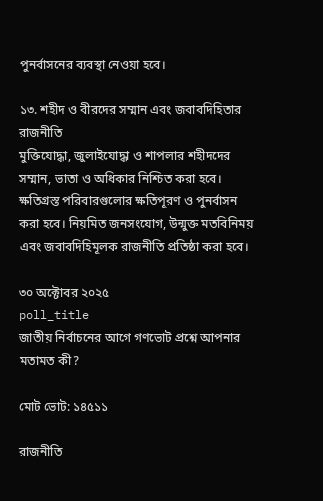পুনর্বাসনের ব্যবস্থা নেওয়া হবে।

১৩. শহীদ ও বীরদের সম্মান এবং জবাবদিহিতার রাজনীতি
মুক্তিযোদ্ধা, জুলাইযোদ্ধা ও শাপলার শহীদদের সম্মান, ভাতা ও অধিকার নিশ্চিত করা হবে। ক্ষতিগ্রস্ত পরিবারগুলোর ক্ষতিপূরণ ও পুনর্বাসন করা হবে। নিয়মিত জনসংযোগ, উন্মুক্ত মতবিনিময় এবং জবাবদিহিমূলক রাজনীতি প্রতিষ্ঠা করা হবে।

৩০ অক্টোবর ২০২৫
poll_title
জাতীয় নির্বাচনের আগে গণভোট প্রশ্নে আপনার মতামত কী?

মোট ভোট: ১৪৫১১

রাজনীতি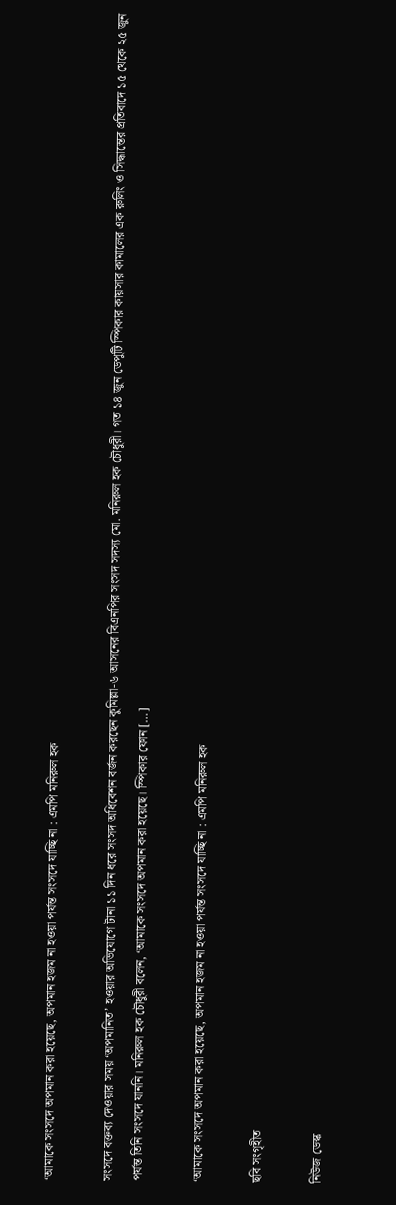‘আমাকে সংসদে অপমান করা হয়েছে, অপমান হজম না হওয়া পর্যন্ত সংসদে যাচ্ছি না : এমপি মনিরুল হক

সংসদে বক্তব্য দেওয়ার সময় ‘অপমানিত’ হওয়ার অভিযোগে টানা ১১ দিন ধরে সংসদ অধিবেশন বর্জন করছেন কুমিল্লা-৬ আসনের বিএনপির সংসদ সদস্য মো. মনিরুল হক চৌধুরী। গত ১৪ জুন ডেপুটি স্পিকার কায়সার কামালের এক রুলিং ও সিদ্ধান্তের প্রতিবাদে ১৫ থেকে ২৫ জুন পর্যন্ত তিনি সংসদে যাননি। মনিরুল হক চৌধুরী বলেন, ‘আমাকে সংসদে অপমান করা হয়েছে। স্পিকার ফোন […]

‘আমাকে সংসদে অপমান করা হয়েছে, অপমান হজম না হওয়া পর্যন্ত সংসদে যাচ্ছি না : এমপি মনিরুল হক

ছবি সংগৃহীত

নিউজ ডেস্ক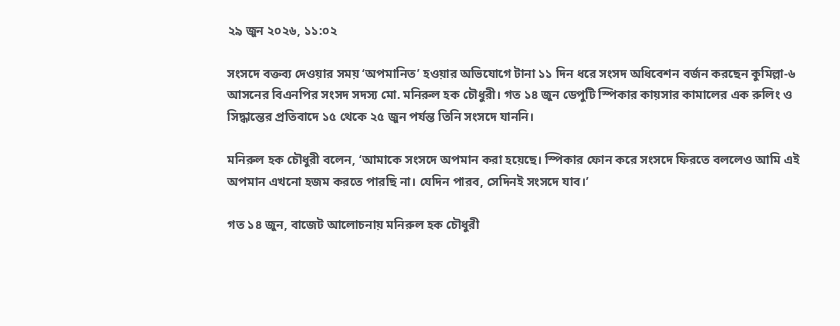২৯ জুন ২০২৬, ১১:০২

সংসদে বক্তব্য দেওয়ার সময় ‘অপমানিত’ হওয়ার অভিযোগে টানা ১১ দিন ধরে সংসদ অধিবেশন বর্জন করছেন কুমিল্লা-৬ আসনের বিএনপির সংসদ সদস্য মো. মনিরুল হক চৌধুরী। গত ১৪ জুন ডেপুটি স্পিকার কায়সার কামালের এক রুলিং ও সিদ্ধান্তের প্রতিবাদে ১৫ থেকে ২৫ জুন পর্যন্ত তিনি সংসদে যাননি।

মনিরুল হক চৌধুরী বলেন, ‘আমাকে সংসদে অপমান করা হয়েছে। স্পিকার ফোন করে সংসদে ফিরতে বললেও আমি এই অপমান এখনো হজম করতে পারছি না। যেদিন পারব, সেদিনই সংসদে যাব।’

গত ১৪ জুন, বাজেট আলোচনায় মনিরুল হক চৌধুরী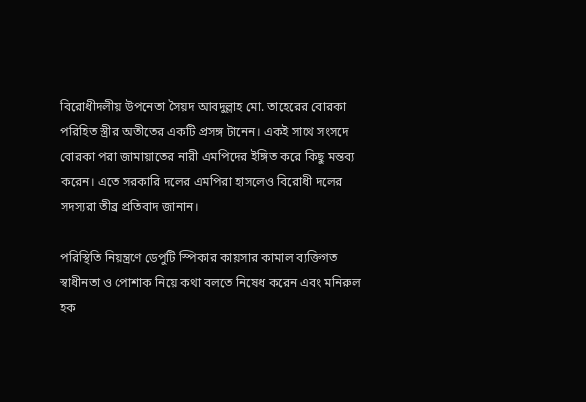বিরোধীদলীয় উপনেতা সৈয়দ আবদুল্লাহ মো. তাহেরের বোরকা পরিহিত স্ত্রীর অতীতের একটি প্রসঙ্গ টানেন। একই সাথে সংসদে বোরকা পরা জামায়াতের নারী এমপিদের ইঙ্গিত করে কিছু মন্তব্য করেন। এতে সরকারি দলের এমপিরা হাসলেও বিরোধী দলের সদস্যরা তীব্র প্রতিবাদ জানান।

পরিস্থিতি নিয়ন্ত্রণে ডেপুটি স্পিকার কায়সার কামাল ব্যক্তিগত স্বাধীনতা ও পোশাক নিয়ে কথা বলতে নিষেধ করেন এবং মনিরুল হক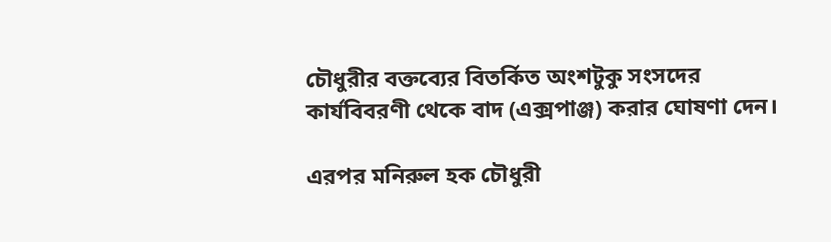চৌধুরীর বক্তব্যের বিতর্কিত অংশটুকু সংসদের কার্যবিবরণী থেকে বাদ (এক্সপাঞ্জ) করার ঘোষণা দেন।

এরপর মনিরুল হক চৌধুরী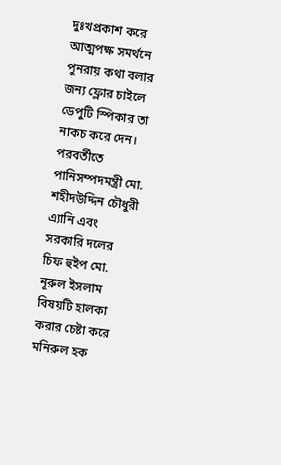দুঃখপ্রকাশ করে আত্মপক্ষ সমর্থনে পুনরায় কথা বলার জন্য ফ্লোর চাইলে ডেপুটি স্পিকার তা নাকচ করে দেন। পরবর্তীতে পানিসম্পদমন্ত্রী মো. শহীদউদ্দিন চৌধুরী এ্যানি এবং সরকারি দলের চিফ হুইপ মো. নূরুল ইসলাম বিষয়টি হালকা করার চেষ্টা করে মনিরুল হক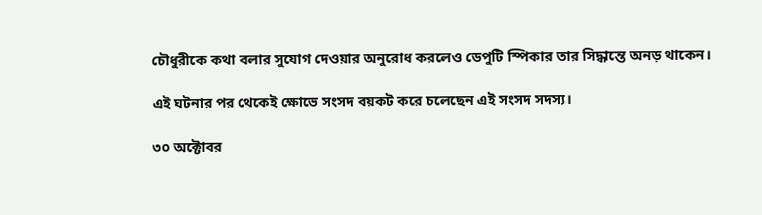চৌধুরীকে কথা বলার সুযোগ দেওয়ার অনুরোধ করলেও ডেপুটি স্পিকার তার সিদ্ধান্তে অনড় থাকেন।

এই ঘটনার পর থেকেই ক্ষোভে সংসদ বয়কট করে চলেছেন এই সংসদ সদস্য।

৩০ অক্টোবর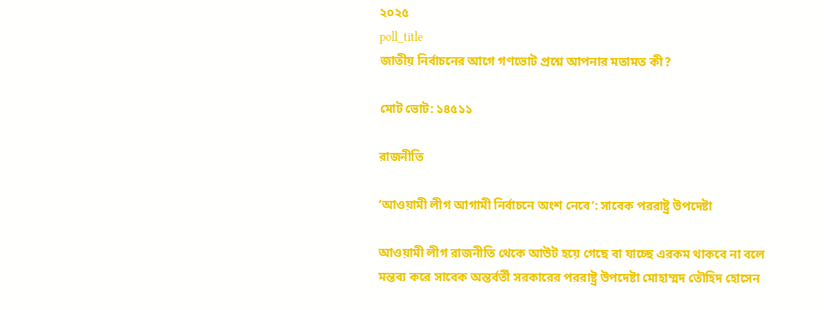২০২৫
poll_title
জাতীয় নির্বাচনের আগে গণভোট প্রশ্নে আপনার মতামত কী?

মোট ভোট: ১৪৫১১

রাজনীতি

‘আওয়ামী লীগ আগামী নির্বাচনে অংশ নেবে’: সাবেক পররাষ্ট্র উপদেষ্টা

আওয়ামী লীগ রাজনীতি থেকে আউট হয়ে গেছে বা যাচ্ছে এরকম থাকবে না বলে মন্তব্য করে সাবেক অন্তর্বর্তী সরকারের পররাষ্ট্র উপদেষ্টা মোহাম্মদ তৌহিদ হোসেন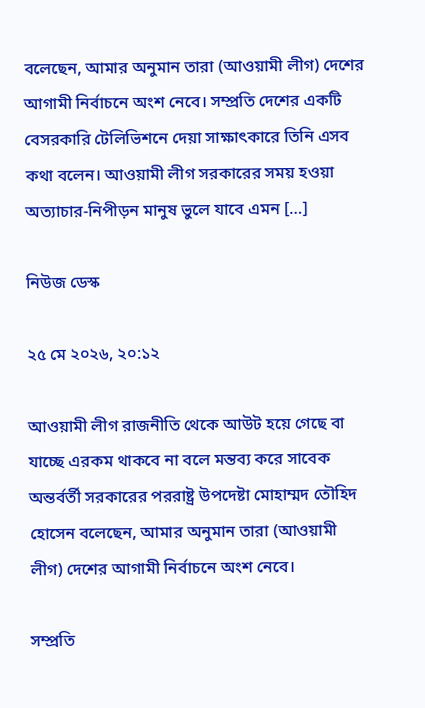বলেছেন, আমার অনুমান তারা (আওয়ামী লীগ) দেশের আগামী নির্বাচনে অংশ নেবে। সম্প্রতি দেশের একটি বেসরকারি টেলিভিশনে দেয়া সাক্ষাৎকারে তিনি এসব কথা বলেন। আওয়ামী লীগ সরকারের সময় হওয়া অত্যাচার-নিপীড়ন মানুষ ভুলে যাবে এমন […]

নিউজ ডেস্ক

২৫ মে ২০২৬, ২০:১২

আওয়ামী লীগ রাজনীতি থেকে আউট হয়ে গেছে বা যাচ্ছে এরকম থাকবে না বলে মন্তব্য করে সাবেক অন্তর্বর্তী সরকারের পররাষ্ট্র উপদেষ্টা মোহাম্মদ তৌহিদ হোসেন বলেছেন, আমার অনুমান তারা (আওয়ামী লীগ) দেশের আগামী নির্বাচনে অংশ নেবে।

সম্প্রতি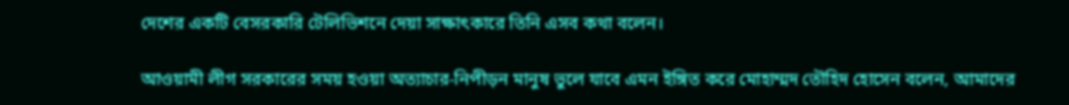দেশের একটি বেসরকারি টেলিভিশনে দেয়া সাক্ষাৎকারে তিনি এসব কথা বলেন।

আওয়ামী লীগ সরকারের সময় হওয়া অত্যাচার-নিপীড়ন মানুষ ভুলে যাবে এমন ইঙ্গিত করে মোহাম্মদ তৌহিদ হোসেন বলেন, আমাদের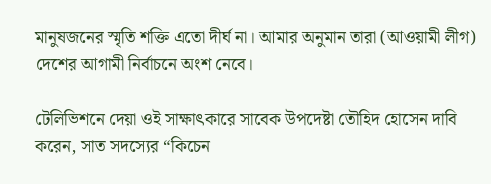মানুষজনের স্মৃতি শক্তি এতো দীর্ঘ না। আমার অনুমান তারা (আওয়ামী লীগ) দেশের আগামী নির্বাচনে অংশ নেবে।

টেলিভিশনে দেয়া ওই সাক্ষাৎকারে সাবেক উপদেষ্টা তৌহিদ হোসেন দাবি করেন, সাত সদস্যের “কিচেন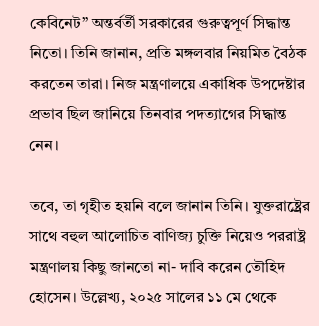কেবিনেট” অন্তর্বর্তী সরকারের গুরুত্বপূর্ণ সিদ্ধান্ত নিতো। তিনি জানান, প্রতি মঙ্গলবার নিয়মিত বৈঠক করতেন তারা। নিজ মন্ত্রণালয়ে একাধিক উপদেষ্টার প্রভাব ছিল জানিয়ে তিনবার পদত্যাগের সিদ্ধান্ত নেন।

তবে, তা গৃহীত হয়নি বলে জানান তিনি। যুক্তরাষ্ট্র্রের সাথে বহুল আলোচিত বাণিজ্য চুক্তি নিয়েও পররাষ্ট্র মন্ত্রণালয় কিছু জানতো না- দাবি করেন তৌহিদ হোসেন। উল্লেখ্য, ২০২৫ সালের ১১ মে থেকে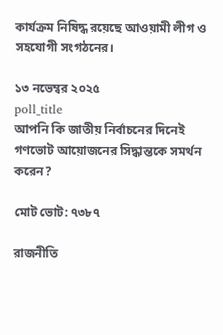কার্যক্রম নিষিদ্ধ রয়েছে আওয়ামী লীগ ও সহযোগী সংগঠনের।

১৩ নভেম্বর ২০২৫
poll_title
আপনি কি জাতীয় নির্বাচনের দিনেই গণভোট আয়োজনের সিদ্ধান্তকে সমর্থন করেন?

মোট ভোট: ৭৩৮৭

রাজনীতি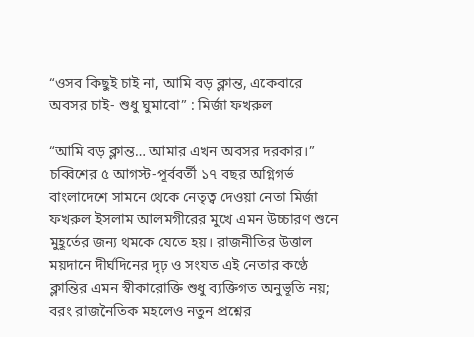“ওসব কিছুই চাই না, আমি বড় ক্লান্ত, একেবারে অবসর চাই- শুধু ঘুমাবো” : মির্জা ফখরুল

“আমি বড় ক্লান্ত… আমার এখন অবসর দরকার।” চব্বিশের ৫ আগস্ট-পূর্ববর্তী ১৭ বছর অগ্নিগর্ভ বাংলাদেশে সামনে থেকে নেতৃত্ব দেওয়া নেতা মির্জা ফখরুল ইসলাম আলমগীরের মুখে এমন উচ্চারণ শুনে মুহূর্তের জন্য থমকে যেতে হয়। রাজনীতির উত্তাল ময়দানে দীর্ঘদিনের দৃঢ় ও সংযত এই নেতার কণ্ঠে ক্লান্তির এমন স্বীকারোক্তি শুধু ব্যক্তিগত অনুভূতি নয়; বরং রাজনৈতিক মহলেও নতুন প্রশ্নের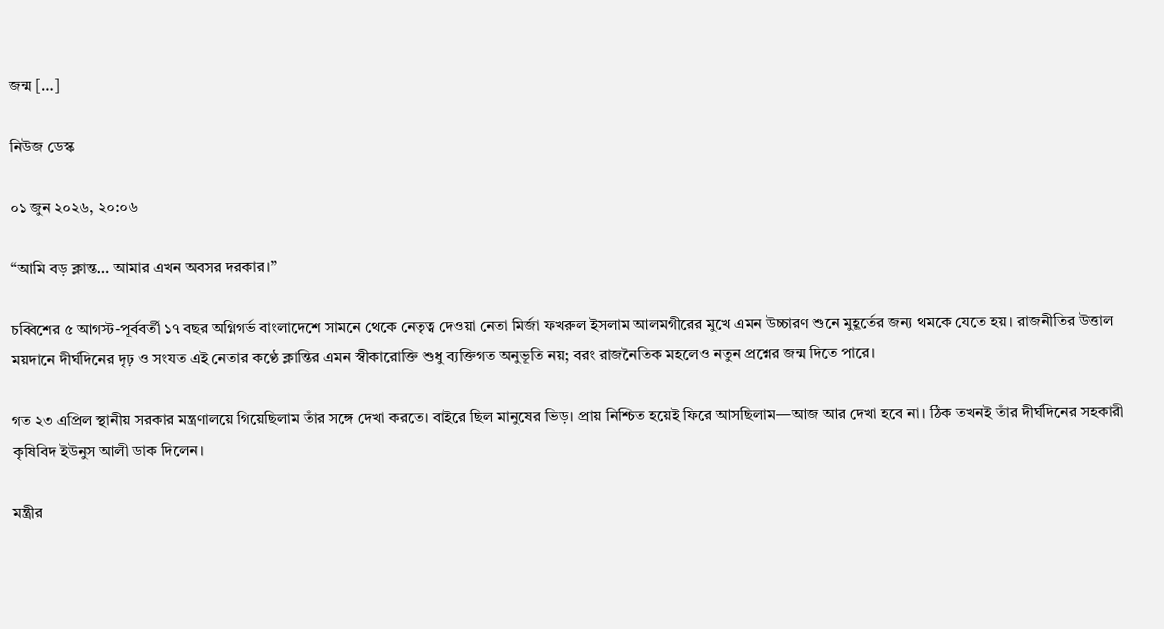জন্ম […]

নিউজ ডেস্ক

০১ জুন ২০২৬, ২০:০৬

“আমি বড় ক্লান্ত… আমার এখন অবসর দরকার।”

চব্বিশের ৫ আগস্ট-পূর্ববর্তী ১৭ বছর অগ্নিগর্ভ বাংলাদেশে সামনে থেকে নেতৃত্ব দেওয়া নেতা মির্জা ফখরুল ইসলাম আলমগীরের মুখে এমন উচ্চারণ শুনে মুহূর্তের জন্য থমকে যেতে হয়। রাজনীতির উত্তাল ময়দানে দীর্ঘদিনের দৃঢ় ও সংযত এই নেতার কণ্ঠে ক্লান্তির এমন স্বীকারোক্তি শুধু ব্যক্তিগত অনুভূতি নয়; বরং রাজনৈতিক মহলেও নতুন প্রশ্নের জন্ম দিতে পারে।

গত ২৩ এপ্রিল স্থানীয় সরকার মন্ত্রণালয়ে গিয়েছিলাম তাঁর সঙ্গে দেখা করতে। বাইরে ছিল মানুষের ভিড়। প্রায় নিশ্চিত হয়েই ফিরে আসছিলাম—আজ আর দেখা হবে না। ঠিক তখনই তাঁর দীর্ঘদিনের সহকারী কৃষিবিদ ইউনুস আলী ডাক দিলেন।

মন্ত্রীর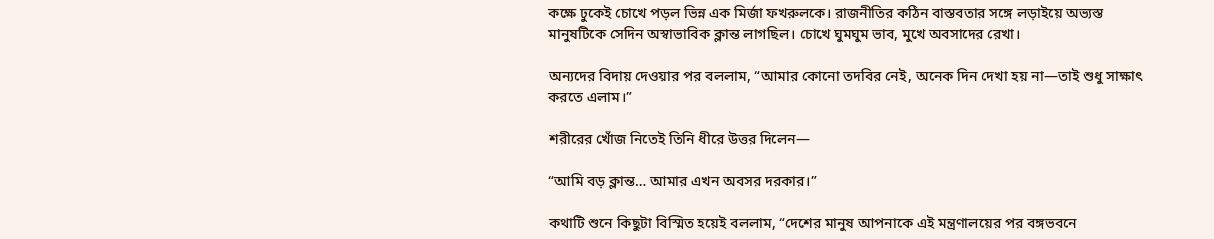কক্ষে ঢুকেই চোখে পড়ল ভিন্ন এক মির্জা ফখরুলকে। রাজনীতির কঠিন বাস্তবতার সঙ্গে লড়াইয়ে অভ্যস্ত মানুষটিকে সেদিন অস্বাভাবিক ক্লান্ত লাগছিল। চোখে ঘুমঘুম ভাব, মুখে অবসাদের রেখা।

অন্যদের বিদায় দেওয়ার পর বললাম, “আমার কোনো তদবির নেই, অনেক দিন দেখা হয় না—তাই শুধু সাক্ষাৎ করতে এলাম।”

শরীরের খোঁজ নিতেই তিনি ধীরে উত্তর দিলেন—

“আমি বড় ক্লান্ত… আমার এখন অবসর দরকার।”

কথাটি শুনে কিছুটা বিস্মিত হয়েই বললাম, “দেশের মানুষ আপনাকে এই মন্ত্রণালয়ের পর বঙ্গভবনে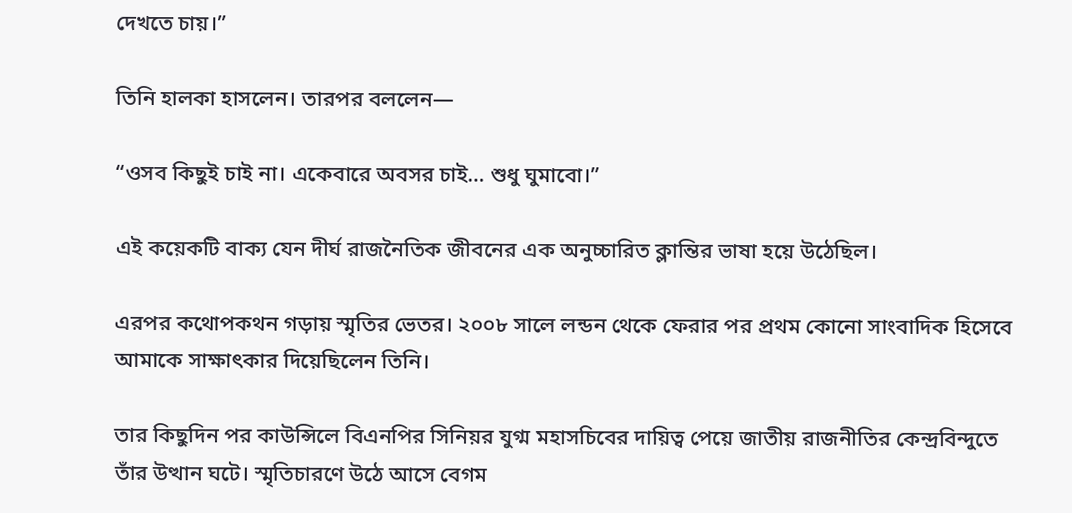দেখতে চায়।”

তিনি হালকা হাসলেন। তারপর বললেন—

“ওসব কিছুই চাই না। একেবারে অবসর চাই… শুধু ঘুমাবো।”

এই কয়েকটি বাক্য যেন দীর্ঘ রাজনৈতিক জীবনের এক অনুচ্চারিত ক্লান্তির ভাষা হয়ে উঠেছিল।

এরপর কথোপকথন গড়ায় স্মৃতির ভেতর। ২০০৮ সালে লন্ডন থেকে ফেরার পর প্রথম কোনো সাংবাদিক হিসেবে আমাকে সাক্ষাৎকার দিয়েছিলেন তিনি।

তার কিছুদিন পর কাউন্সিলে বিএনপির সিনিয়র যুগ্ম মহাসচিবের দায়িত্ব পেয়ে জাতীয় রাজনীতির কেন্দ্রবিন্দুতে তাঁর উত্থান ঘটে। স্মৃতিচারণে উঠে আসে বেগম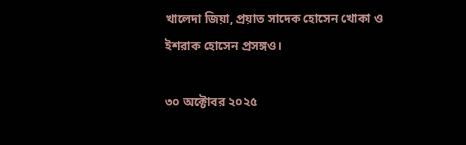খালেদা জিয়া, প্রয়াত সাদেক হোসেন খোকা ও ইশরাক হোসেন প্রসঙ্গও।

৩০ অক্টোবর ২০২৫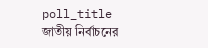poll_title
জাতীয় নির্বাচনের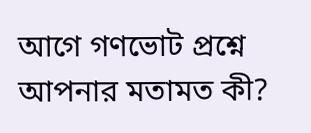আগে গণভোট প্রশ্নে আপনার মতামত কী?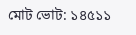মোট ভোট: ১৪৫১১